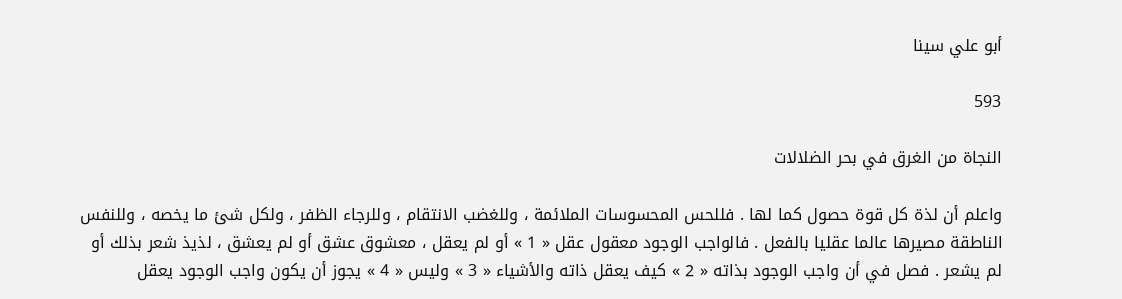أبو علي سينا

593

النجاة من الغرق في بحر الضلالات

واعلم أن لذة كل قوة حصول كما لها . فللحس المحسوسات الملائمة ، وللغضب الانتقام ، وللرجاء الظفر ، ولكل شئ ما يخصه ، وللنفس الناطقة مصيرها عالما عقليا بالفعل . فالواجب الوجود معقول عقل « 1 » أو لم يعقل ، معشوق عشق أو لم يعشق ، لذيذ شعر بذلك أو لم يشعر . فصل في أن واجب الوجود بذاته « 2 » كيف يعقل ذاته والأشياء « 3 » وليس « 4 » يجوز أن يكون واجب الوجود يعقل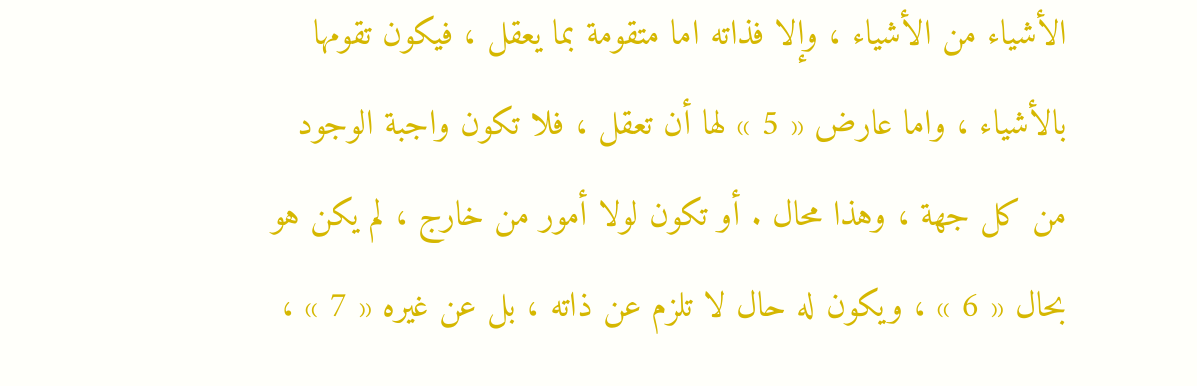الأشياء من الأشياء ، وإلا فذاته اما متقومة بما يعقل ، فيكون تقومها بالأشياء ، واما عارض « 5 » لها أن تعقل ، فلا تكون واجبة الوجود من كل جهة ، وهذا محال . أو تكون لولا أمور من خارج ، لم يكن هو بحال « 6 » ، ويكون له حال لا تلزم عن ذاته ، بل عن غيره « 7 » ،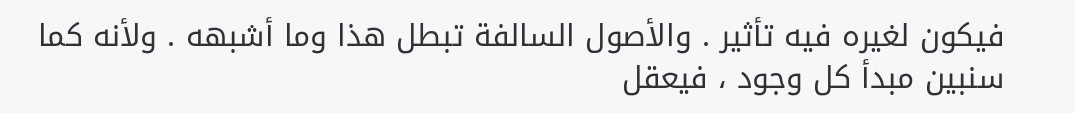فيكون لغيره فيه تأثير . والأصول السالفة تبطل هذا وما أشبهه . ولأنه كما سنبين مبدأ كل وجود ، فيعقل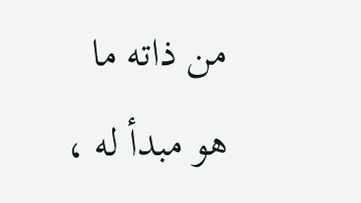من ذاته ما هو مبدأ له ،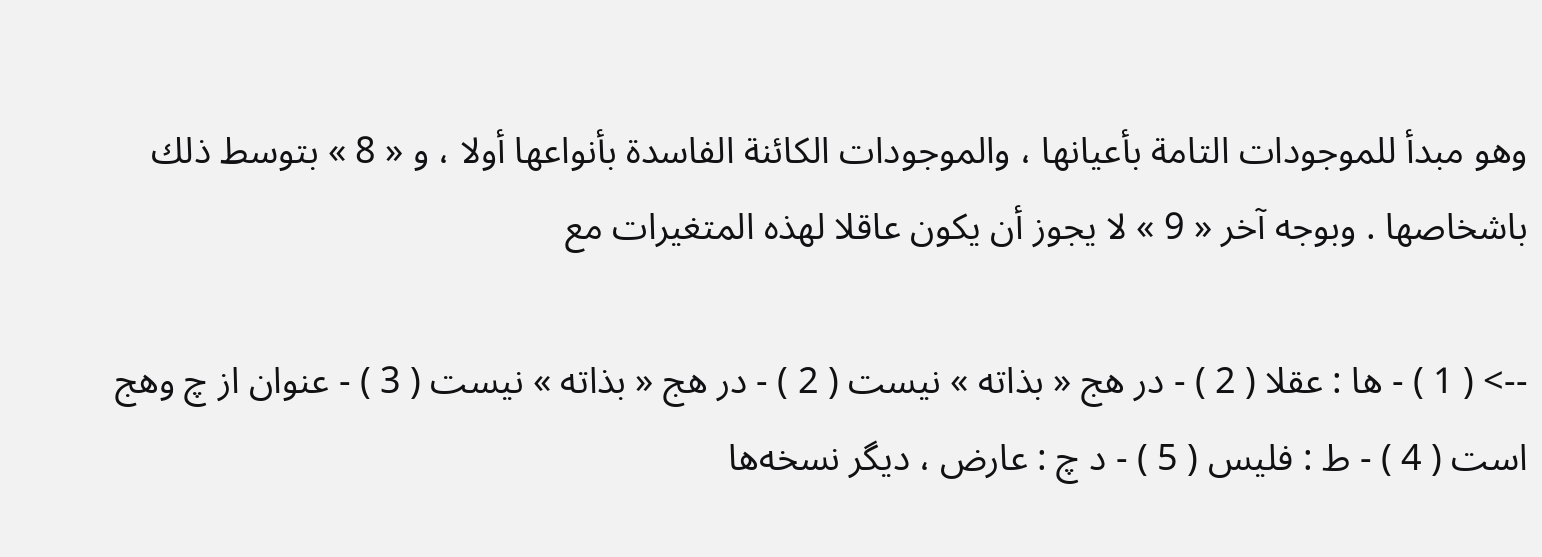وهو مبدأ للموجودات التامة بأعيانها ، والموجودات الكائنة الفاسدة بأنواعها أولا ، و « 8 » بتوسط ذلك باشخاصها . وبوجه آخر « 9 » لا يجوز أن يكون عاقلا لهذه المتغيرات مع

--> ( 1 ) - ها : عقلا ( 2 ) - در هج « بذاته » نيست ( 2 ) - در هج « بذاته » نيست ( 3 ) - عنوان از چ وهج است ( 4 ) - ط : فليس ( 5 ) - د چ : عارض ، ديگر نسخه‌ها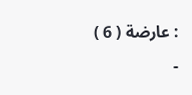: عارضة ( 6 ) -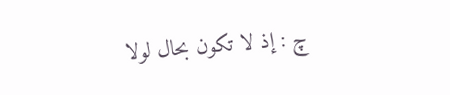چ : إذ لا تكون بحال لولا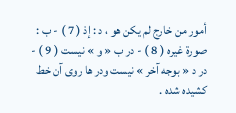أمور من خارج لم يكن هو ، د : إذ ( 7 ) - ب : صورة غيره ( 8 ) - در ب « و » نيست ( 9 ) - در د « بوجه آخر » نيست ودر ها روى آن خط كشيده شده .